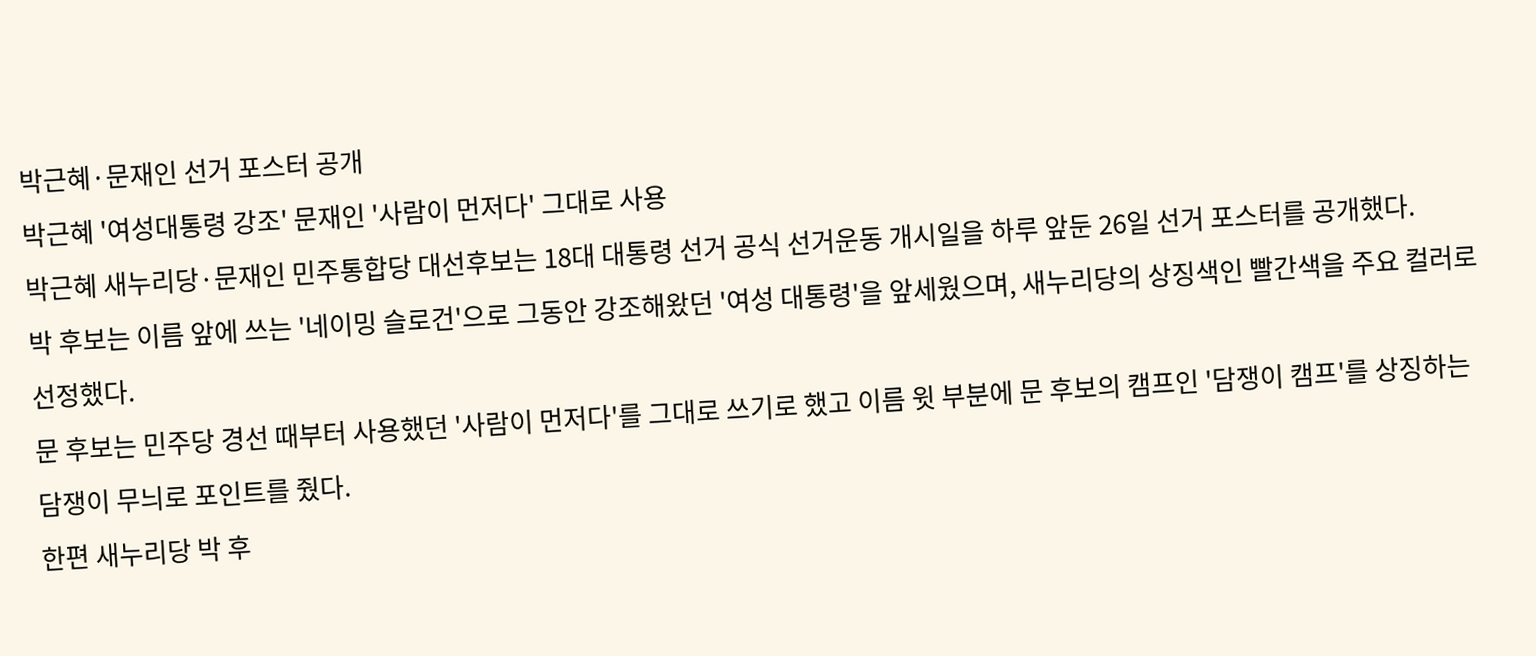박근혜·문재인 선거 포스터 공개
박근혜 '여성대통령 강조' 문재인 '사람이 먼저다' 그대로 사용
박근혜 새누리당·문재인 민주통합당 대선후보는 18대 대통령 선거 공식 선거운동 개시일을 하루 앞둔 26일 선거 포스터를 공개했다.
박 후보는 이름 앞에 쓰는 '네이밍 슬로건'으로 그동안 강조해왔던 '여성 대통령'을 앞세웠으며, 새누리당의 상징색인 빨간색을 주요 컬러로 선정했다.
문 후보는 민주당 경선 때부터 사용했던 '사람이 먼저다'를 그대로 쓰기로 했고 이름 윗 부분에 문 후보의 캠프인 '담쟁이 캠프'를 상징하는 담쟁이 무늬로 포인트를 줬다.
한편 새누리당 박 후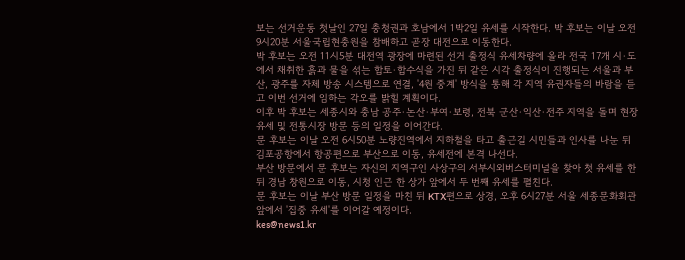보는 선거운동 첫날인 27일 충청권과 호남에서 1박2일 유세를 시작한다. 박 후보는 이날 오전 9시20분 서울국립현충원을 참배하고 곧장 대전으로 이동한다.
박 후보는 오전 11시5분 대전역 광장에 마련된 선거 출정식 유세차량에 올라 전국 17개 시·도에서 채취한 흙과 물을 섞는 합토·합수식을 가진 뒤 같은 시각 출정식이 진행되는 서울과 부산, 광주를 자체 방송 시스템으로 연결, '4원 중계' 방식을 통해 각 지역 유권자들의 바람을 듣고 이번 선거에 임하는 각오를 밝힐 계획이다.
이후 박 후보는 세종시와 충남 공주·논산·부여·보령, 전북 군산·익산·전주 지역을 돌며 현장 유세 및 전통시장 방문 등의 일정을 이어간다.
문 후보는 이날 오전 6시50분 노량진역에서 지하철을 타고 출근길 시민들과 인사를 나눈 뒤 김포공항에서 항공편으로 부산으로 이동, 유세전에 본격 나선다.
부산 방문에서 문 후보는 자신의 지역구인 사상구의 서부시외버스터미널을 찾아 첫 유세를 한 뒤 경남 창원으로 이동, 시청 인근 한 상가 앞에서 두 번째 유세를 펼친다.
문 후보는 이날 부산 방문 일정을 마친 뒤 KTX편으로 상경, 오후 6시27분 서울 세종문화회관 앞에서 '집중 유세'를 이어갈 예정이다.
kes@news1.kr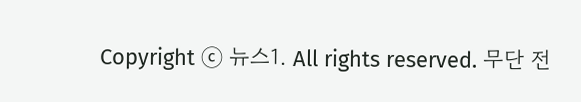Copyright ⓒ 뉴스1. All rights reserved. 무단 전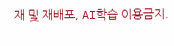재 및 재배포, AI학습 이용금지.